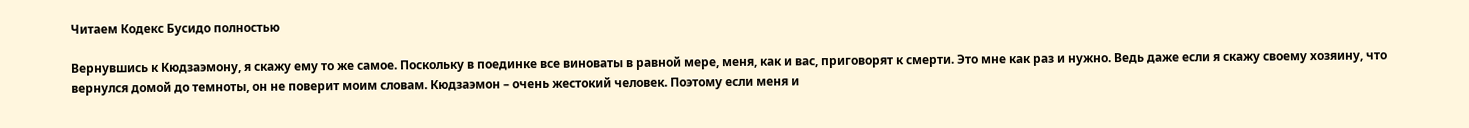Читаем Кодекс Бусидо полностью

Вернувшись к Кюдзаэмону, я скажу ему то же самое. Поскольку в поединке все виноваты в равной мере, меня, как и вас, приговорят к смерти. Это мне как раз и нужно. Ведь даже если я скажу своему хозяину, что вернулся домой до темноты, он не поверит моим словам. Кюдзаэмон – очень жестокий человек. Поэтому если меня и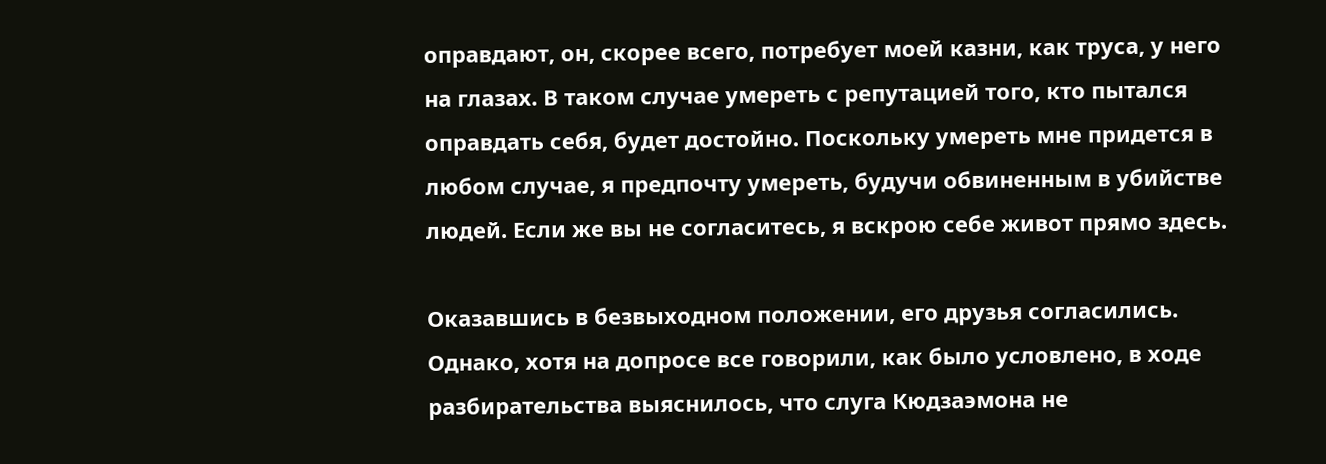оправдают, он, скорее всего, потребует моей казни, как труса, у него на глазах. В таком случае умереть с репутацией того, кто пытался оправдать себя, будет достойно. Поскольку умереть мне придется в любом случае, я предпочту умереть, будучи обвиненным в убийстве людей. Если же вы не согласитесь, я вскрою себе живот прямо здесь.

Оказавшись в безвыходном положении, его друзья согласились. Однако, хотя на допросе все говорили, как было условлено, в ходе разбирательства выяснилось, что слуга Кюдзаэмона не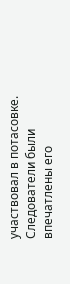участвовал в потасовке. Следователи были впечатлены его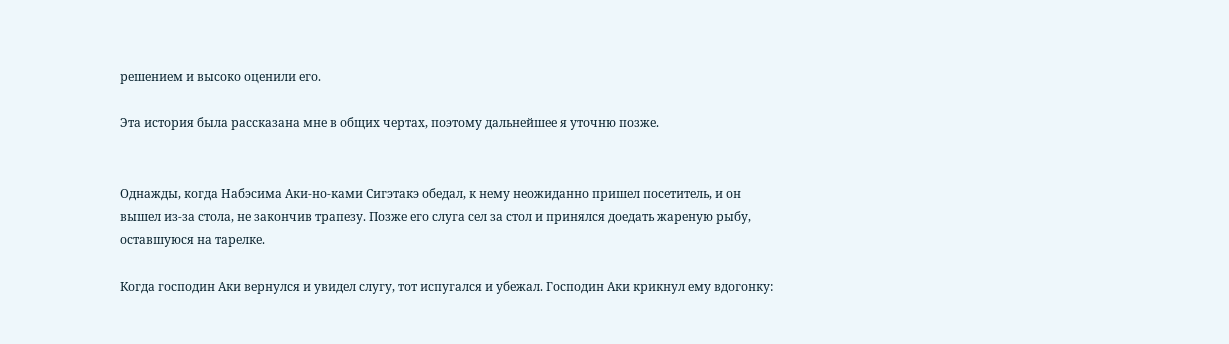решением и высоко оценили его.

Эта история была рассказана мне в общих чертах, поэтому дальнейшее я уточню позже.


Однажды, когда Набэсима Аки-но-ками Сигэтакэ обедал, к нему неожиданно пришел посетитель, и он вышел из-за стола, не закончив трапезу. Позже его слуга сел за стол и принялся доедать жареную рыбу, оставшуюся на тарелке.

Когда господин Аки вернулся и увидел слугу, тот испугался и убежал. Господин Аки крикнул ему вдогонку: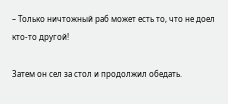– Только ничтожный раб может есть то, что не доел кто-то другой!

Затем он сел за стол и продолжил обедать.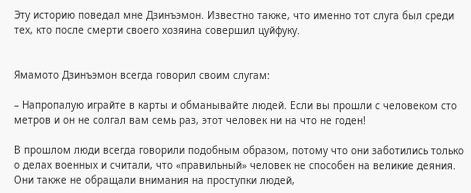Эту историю поведал мне Дзинъэмон. Известно также, что именно тот слуга был среди тех, кто после смерти своего хозяина совершил цуйфуку.


Ямамото Дзинъэмон всегда говорил своим слугам:

– Напропалую играйте в карты и обманывайте людей. Если вы прошли с человеком сто метров и он не солгал вам семь раз, этот человек ни на что не годен!

В прошлом люди всегда говорили подобным образом, потому что они заботились только о делах военных и считали, что «правильный» человек не способен на великие деяния. Они также не обращали внимания на проступки людей,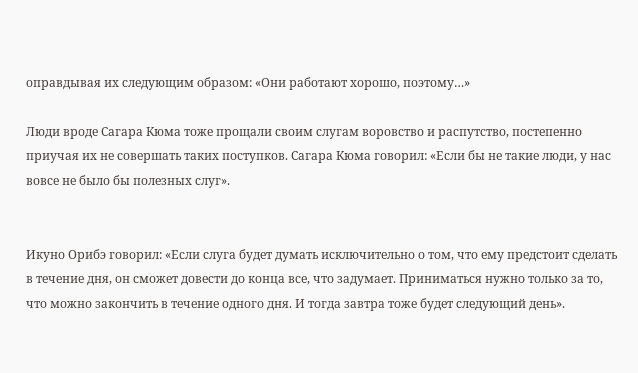оправдывая их следующим образом: «Они работают хорошо, поэтому…»

Люди вроде Сагара Кюма тоже прощали своим слугам воровство и распутство, постепенно приучая их не совершать таких поступков. Сагара Кюма говорил: «Если бы не такие люди, у нас вовсе не было бы полезных слуг».


Икуно Орибэ говорил: «Если слуга будет думать исключительно о том, что ему предстоит сделать в течение дня, он сможет довести до конца все, что задумает. Приниматься нужно только за то, что можно закончить в течение одного дня. И тогда завтра тоже будет следующий день».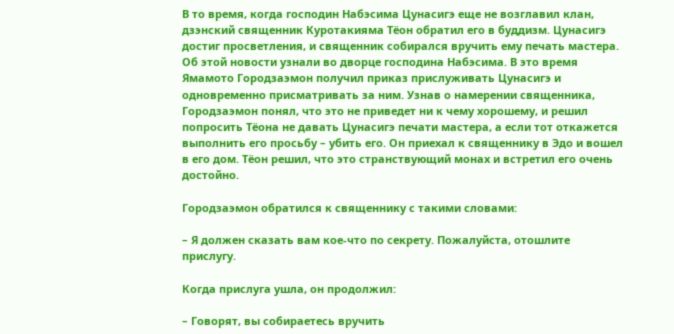В то время, когда господин Набэсима Цунасигэ еще не возглавил клан, дзэнский священник Куротакияма Тёон обратил его в буддизм. Цунасигэ достиг просветления, и священник собирался вручить ему печать мастера. Об этой новости узнали во дворце господина Набэсима. В это время Ямамото Городзаэмон получил приказ прислуживать Цунасигэ и одновременно присматривать за ним. Узнав о намерении священника, Городзаэмон понял, что это не приведет ни к чему хорошему, и решил попросить Тёона не давать Цунасигэ печати мастера, а если тот откажется выполнить его просьбу – убить его. Он приехал к священнику в Эдо и вошел в его дом. Тёон решил, что это странствующий монах и встретил его очень достойно.

Городзаэмон обратился к священнику с такими словами:

– Я должен сказать вам кое-что по секрету. Пожалуйста, отошлите прислугу.

Когда прислуга ушла, он продолжил:

– Говорят, вы собираетесь вручить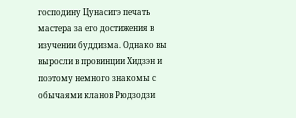господину Цунасигэ печать мастера за его достижения в изучении буддизма. Однако вы выросли в провинции Хидзэн и поэтому немного знакомы с обычаями кланов Рюдзодзи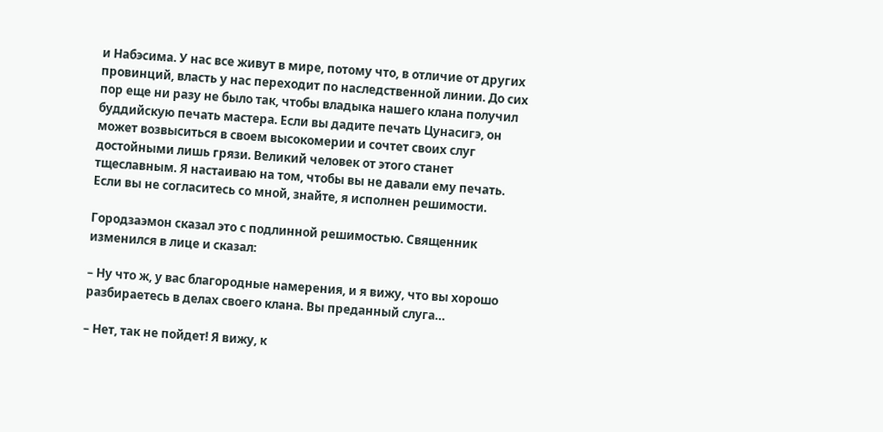и Набэсима. У нас все живут в мире, потому что, в отличие от других провинций, власть у нас переходит по наследственной линии. До сих пор еще ни разу не было так, чтобы владыка нашего клана получил буддийскую печать мастера. Если вы дадите печать Цунасигэ, он может возвыситься в своем высокомерии и сочтет своих слуг достойными лишь грязи. Великий человек от этого станет тщеславным. Я настаиваю на том, чтобы вы не давали ему печать. Если вы не согласитесь со мной, знайте, я исполнен решимости.

Городзаэмон сказал это с подлинной решимостью. Священник изменился в лице и сказал:

– Ну что ж, у вас благородные намерения, и я вижу, что вы хорошо разбираетесь в делах своего клана. Вы преданный слуга…

– Нет, так не пойдет! Я вижу, к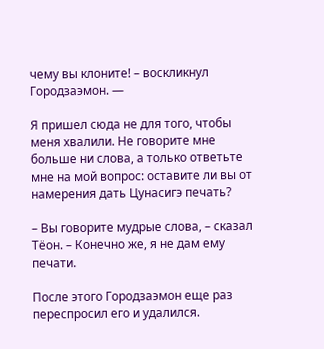чему вы клоните! – воскликнул Городзаэмон. —

Я пришел сюда не для того, чтобы меня хвалили. Не говорите мне больше ни слова, а только ответьте мне на мой вопрос: оставите ли вы от намерения дать Цунасигэ печать?

– Вы говорите мудрые слова, – сказал Тёон. – Конечно же, я не дам ему печати.

После этого Городзаэмон еще раз переспросил его и удалился.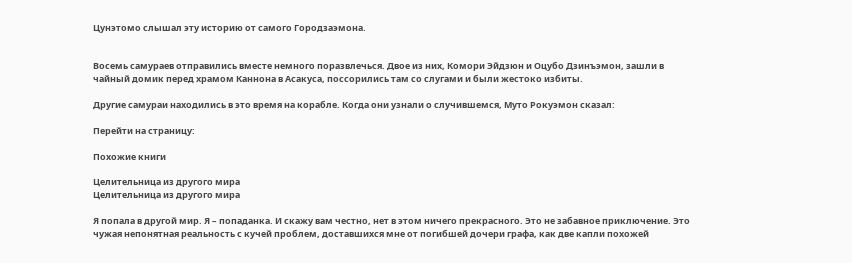Цунэтомо слышал эту историю от самого Городзаэмона.


Восемь самураев отправились вместе немного поразвлечься. Двое из них, Комори Эйдзюн и Оцубо Дзинъэмон, зашли в чайный домик перед храмом Каннона в Асакуса, поссорились там со слугами и были жестоко избиты.

Другие самураи находились в это время на корабле. Когда они узнали о случившемся, Муто Рокуэмон сказал:

Перейти на страницу:

Похожие книги

Целительница из другого мира
Целительница из другого мира

Я попала в другой мир. Я – попаданка. И скажу вам честно, нет в этом ничего прекрасного. Это не забавное приключение. Это чужая непонятная реальность с кучей проблем, доставшихся мне от погибшей дочери графа, как две капли похожей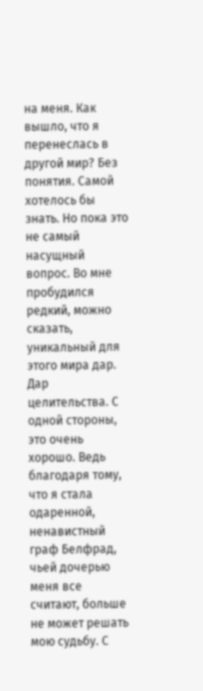на меня. Как вышло, что я перенеслась в другой мир? Без понятия. Самой хотелось бы знать. Но пока это не самый насущный вопрос. Во мне пробудился редкий, можно сказать, уникальный для этого мира дар. Дар целительства. С одной стороны, это очень хорошо. Ведь благодаря тому, что я стала одаренной, ненавистный граф Белфрад, чьей дочерью меня все считают, больше не может решать мою судьбу. С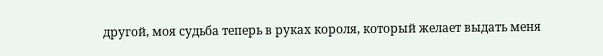другой, моя судьба теперь в руках короля, который желает выдать меня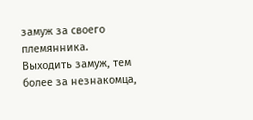замуж за своего племянника. Выходить замуж, тем более за незнакомца,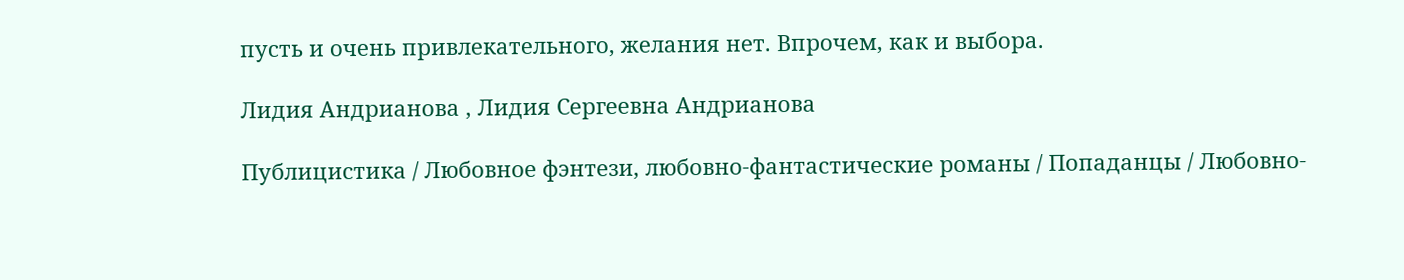пусть и очень привлекательного, желания нет. Впрочем, как и выбора.

Лидия Андрианова , Лидия Сергеевна Андрианова

Публицистика / Любовное фэнтези, любовно-фантастические романы / Попаданцы / Любовно-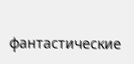фантастические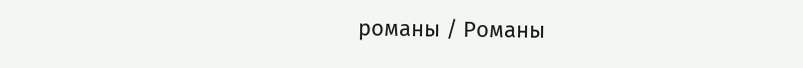романы / Романы